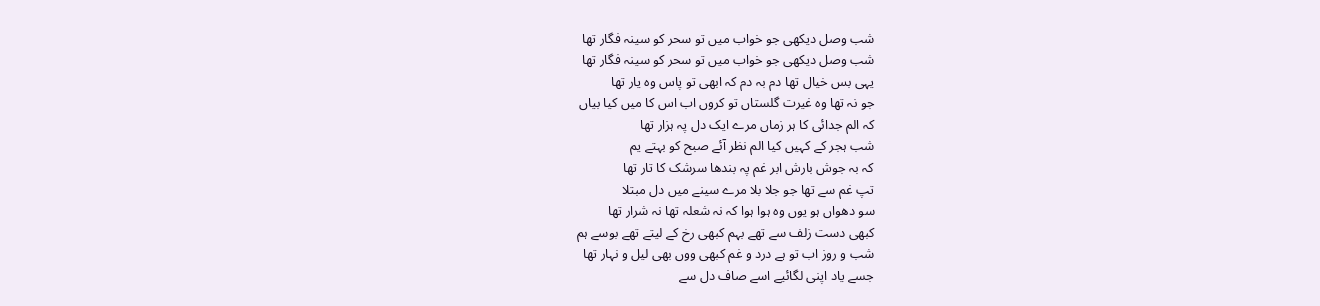شب وصل دیکھی جو خواب میں تو سحر کو سینہ فگار تھا
شب وصل دیکھی جو خواب میں تو سحر کو سینہ فگار تھا
یہی بس خیال تھا دم بہ دم کہ ابھی تو پاس وہ یار تھا
جو نہ تھا وہ غیرت گلستاں تو کروں اب اس کا میں کیا بیاں
کہ الم جدائی کا ہر زماں مرے ایک دل پہ ہزار تھا
شب ہجر کے کہیں کیا الم نظر آئے صبح کو بہتے یم
کہ بہ جوش بارش ابر غم پہ بندھا سرشک کا تار تھا
تپ غم سے تھا جو جلا بلا مرے سینے میں دل مبتلا
سو دھواں ہو یوں وہ ہوا ہوا کہ نہ شعلہ تھا نہ شرار تھا
کبھی دست زلف سے تھے بہم کبھی رخ کے لیتے تھے بوسے ہم
شب و روز اب تو ہے درد و غم کبھی ووں بھی لیل و نہار تھا
جسے یاد اپنی لگائیے اسے صاف دل سے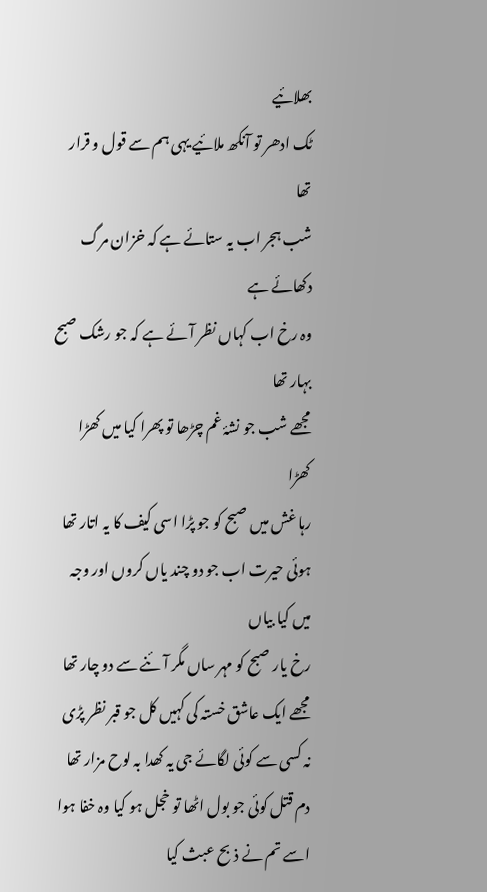بھلائیے
ٹک ادھر تو آنکھ ملائیے یہی ہم سے قول و قرار تھا
شب ہجر اب یہ ستائے ہے کہ خزان مرگ دکھائے ہے
وہ رخ اب کہاں نظر آئے ہے کہ جو رشک صبح بہار تھا
مجھے شب جو نشۂ غم چڑھا تو پھرا کیا میں کھڑا کھڑا
رہا غش میں صبح کو جو پڑا اسی کیف کا یہ اتار تھا
ہوئی حیرت اب جو دو چند یاں کروں اور وجہ میں کیا بیاں
رخ یار صبح کو مہر ساں مگر آئنے سے دو چار تھا
مجھے ایک عاشق خستہ کی کہیں کل جو قبر نظر پڑی
نہ کسی سے کوئی لگائے جی یہ کھدا بہ لوح مزار تھا
دم قتل کوئی جو بول اٹھا تو خجل ہو کیا وہ خفا ہوا
اسے تم نے ذبح عبث کیا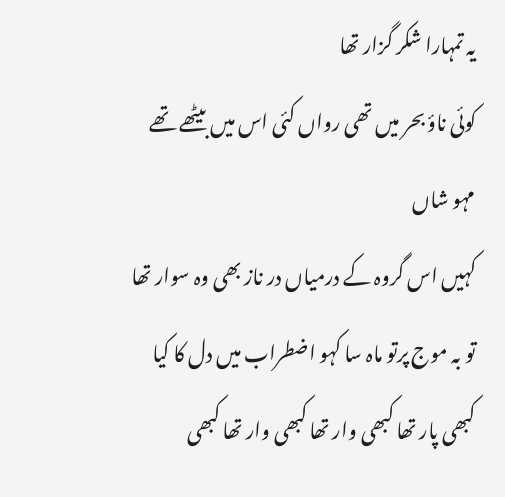یہ تمہارا شکر گزار تھا
کوئی ناؤ بحر میں تھی رواں کئی اس میں بیٹھے تھے مہو شاں
کہیں اس گروہ کے درمیاں در ناز بھی وہ سوار تھا
تو بہ موج پرتو ماہ سا کہو اضطراب میں دل کا کیا
کبھی پار تھا کبھی وار تھا کبھی وار تھا کبھی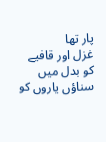پار تھا
غزل اور قافیے کو بدل میں سناؤں یاروں کو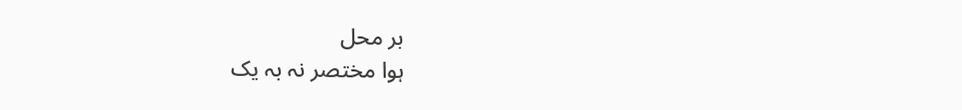بر محل
ہوا مختصر نہ بہ یک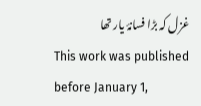غزل کہ بڑا فسانۂ یار تھا
This work was published before January 1,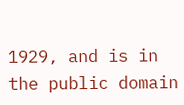1929, and is in the public domain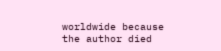worldwide because the author died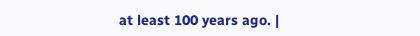at least 100 years ago. |